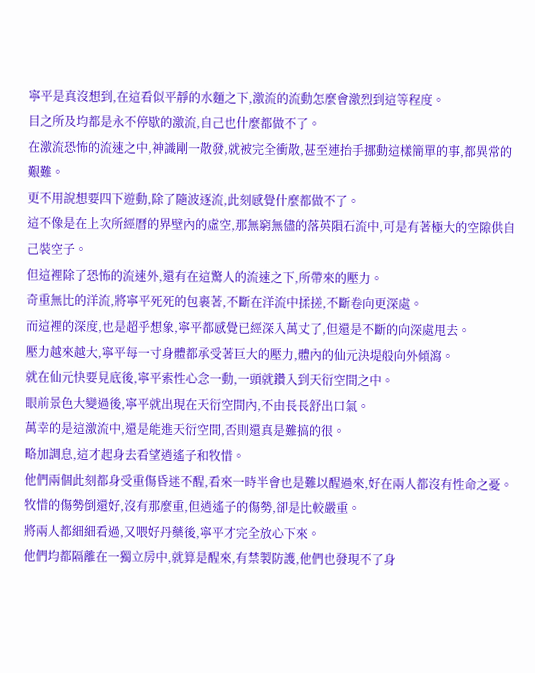寧平是真沒想到,在這看似平靜的水麵之下,激流的流動怎麼會激烈到這等程度。
目之所及均都是永不停歇的激流,自己也什麼都做不了。
在激流恐怖的流速之中,神識剛一散發,就被完全衝散,甚至連抬手挪動這樣簡單的事,都異常的艱難。
更不用說想要四下遊動,除了隨波逐流,此刻感覺什麼都做不了。
這不像是在上次所經曆的界壁內的虛空,那無窮無儘的落英隕石流中,可是有著極大的空隙供自己裝空子。
但這裡除了恐怖的流速外,還有在這驚人的流速之下,所帶來的壓力。
奇重無比的洋流,將寧平死死的包裹著,不斷在洋流中揉搓,不斷卷向更深處。
而這裡的深度,也是超乎想象,寧平都感覺已經深入萬丈了,但還是不斷的向深處甩去。
壓力越來越大,寧平每一寸身體都承受著巨大的壓力,體內的仙元決堤般向外傾瀉。
就在仙元快要見底後,寧平索性心念一動,一頭就鑽入到天衍空間之中。
眼前景色大變過後,寧平就出現在天衍空間內,不由長長舒出口氣。
萬幸的是這激流中,還是能進天衍空間,否則還真是難搞的很。
略加調息,這才起身去看望逍遙子和牧惜。
他們兩個此刻都身受重傷昏迷不醒,看來一時半會也是難以醒過來,好在兩人都沒有性命之憂。
牧惜的傷勢倒還好,沒有那麼重,但逍遙子的傷勢,卻是比較嚴重。
將兩人都細細看過,又喂好丹藥後,寧平才完全放心下來。
他們均都隔離在一獨立房中,就算是醒來,有禁製防護,他們也發現不了身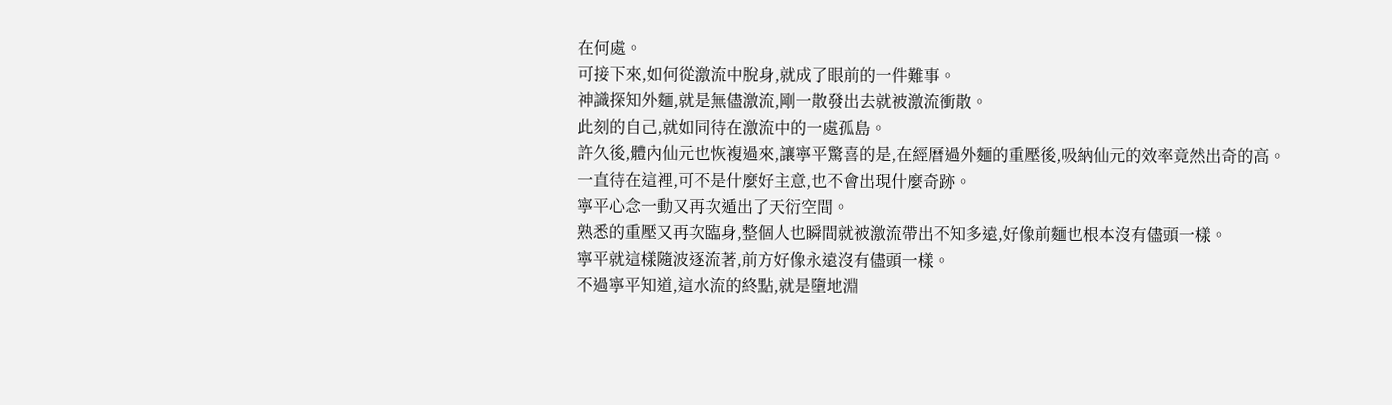在何處。
可接下來,如何從激流中脫身,就成了眼前的一件難事。
神識探知外麵,就是無儘激流,剛一散發出去就被激流衝散。
此刻的自己,就如同待在激流中的一處孤島。
許久後,體內仙元也恢複過來,讓寧平驚喜的是,在經曆過外麵的重壓後,吸納仙元的效率竟然出奇的高。
一直待在這裡,可不是什麼好主意,也不會出現什麼奇跡。
寧平心念一動又再次遁出了天衍空間。
熟悉的重壓又再次臨身,整個人也瞬間就被激流帶出不知多遠,好像前麵也根本沒有儘頭一樣。
寧平就這樣隨波逐流著,前方好像永遠沒有儘頭一樣。
不過寧平知道,這水流的終點,就是墮地淵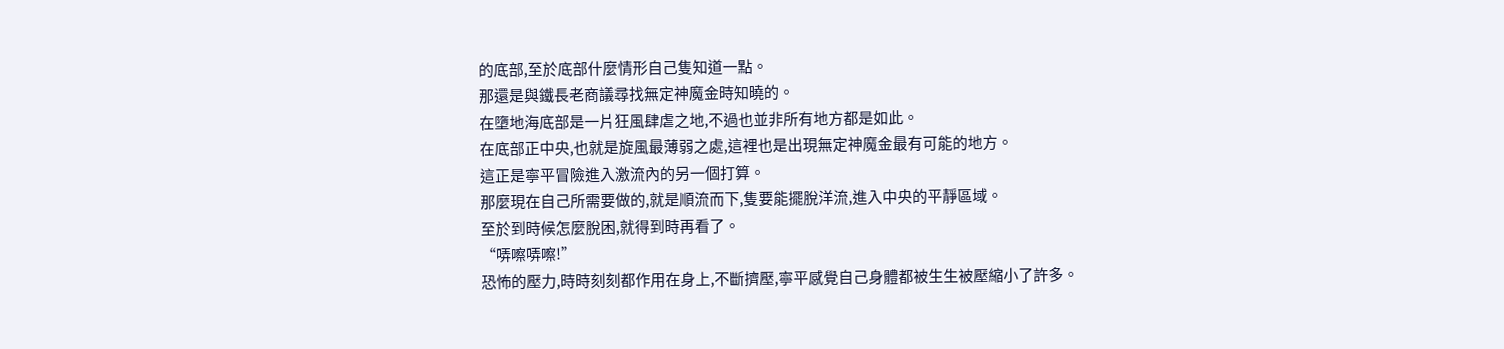的底部,至於底部什麼情形自己隻知道一點。
那還是與鐵長老商議尋找無定神魔金時知曉的。
在墮地海底部是一片狂風肆虐之地,不過也並非所有地方都是如此。
在底部正中央,也就是旋風最薄弱之處,這裡也是出現無定神魔金最有可能的地方。
這正是寧平冒險進入激流內的另一個打算。
那麼現在自己所需要做的,就是順流而下,隻要能擺脫洋流,進入中央的平靜區域。
至於到時候怎麼脫困,就得到時再看了。
“哢嚓哢嚓!”
恐怖的壓力,時時刻刻都作用在身上,不斷擠壓,寧平感覺自己身體都被生生被壓縮小了許多。